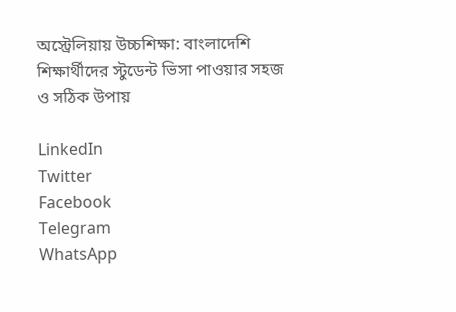অস্ট্রেলিয়ায় উচ্চশিক্ষা: বাংলাদেশি শিক্ষার্থীদের স্টুডেন্ট ভিসা পাওয়ার সহজ ও সঠিক উপায়

LinkedIn
Twitter
Facebook
Telegram
WhatsApp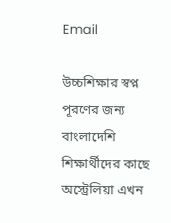Email

উচ্চশিক্ষার স্বপ্ন পূরণের জন্য বাংলাদেশি শিক্ষার্থীদের কাছে অস্ট্রেলিয়া এখন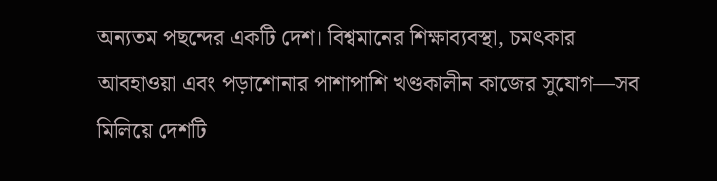অন্যতম পছন্দের একটি দেশ। বিশ্বমানের শিক্ষাব্যবস্থা, চমৎকার আবহাওয়া এবং পড়াশোনার পাশাপাশি খণ্ডকালীন কাজের সুযোগ—সব মিলিয়ে দেশটি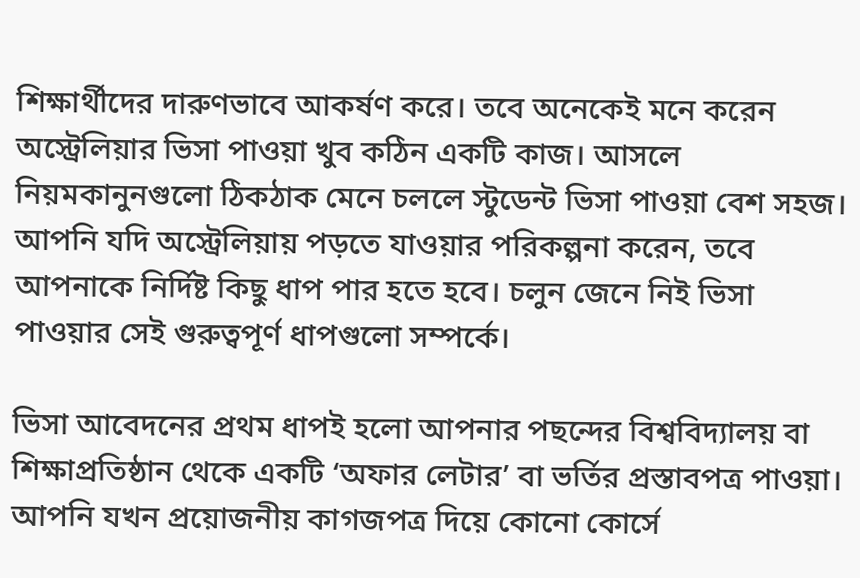শিক্ষার্থীদের দারুণভাবে আকর্ষণ করে। তবে অনেকেই মনে করেন অস্ট্রেলিয়ার ভিসা পাওয়া খুব কঠিন একটি কাজ। আসলে নিয়মকানুনগুলো ঠিকঠাক মেনে চললে স্টুডেন্ট ভিসা পাওয়া বেশ সহজ। আপনি যদি অস্ট্রেলিয়ায় পড়তে যাওয়ার পরিকল্পনা করেন, তবে আপনাকে নির্দিষ্ট কিছু ধাপ পার হতে হবে। চলুন জেনে নিই ভিসা পাওয়ার সেই গুরুত্বপূর্ণ ধাপগুলো সম্পর্কে।

ভিসা আবেদনের প্রথম ধাপই হলো আপনার পছন্দের বিশ্ববিদ্যালয় বা শিক্ষাপ্রতিষ্ঠান থেকে একটি ‘অফার লেটার’ বা ভর্তির প্রস্তাবপত্র পাওয়া। আপনি যখন প্রয়োজনীয় কাগজপত্র দিয়ে কোনো কোর্সে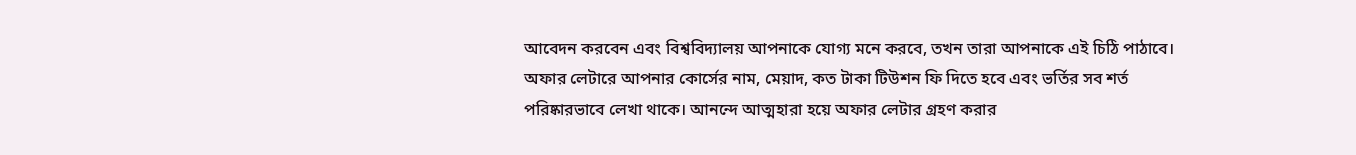আবেদন করবেন এবং বিশ্ববিদ্যালয় আপনাকে যোগ্য মনে করবে, তখন তারা আপনাকে এই চিঠি পাঠাবে। অফার লেটারে আপনার কোর্সের নাম, মেয়াদ, কত টাকা টিউশন ফি দিতে হবে এবং ভর্তির সব শর্ত পরিষ্কারভাবে লেখা থাকে। আনন্দে আত্মহারা হয়ে অফার লেটার গ্রহণ করার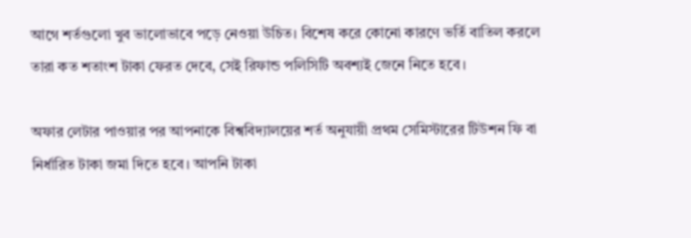আগে শর্তগুলো খুব ভালোভাবে পড়ে নেওয়া উচিত। বিশেষ করে কোনো কারণে ভর্তি বাতিল করলে তারা কত শতাংশ টাকা ফেরত দেবে, সেই রিফান্ড পলিসিটি অবশ্যই জেনে নিতে হবে।

অফার লেটার পাওয়ার পর আপনাকে বিশ্ববিদ্যালয়ের শর্ত অনুযায়ী প্রথম সেমিস্টারের টিউশন ফি বা নির্ধারিত টাকা জমা দিতে হবে। আপনি টাকা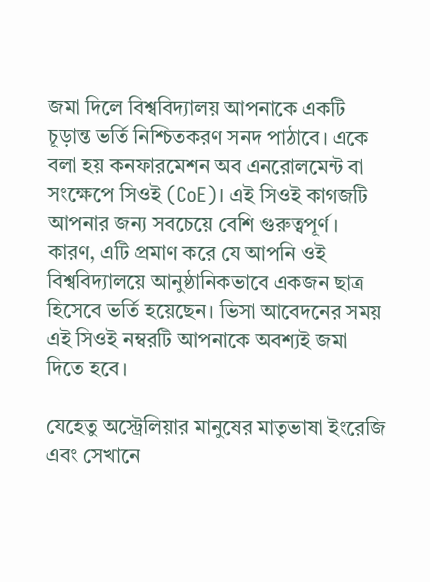জমা দিলে বিশ্ববিদ্যালয় আপনাকে একটি চূড়ান্ত ভর্তি নিশ্চিতকরণ সনদ পাঠাবে। একে বলা হয় কনফারমেশন অব এনরোলমেন্ট বা সংক্ষেপে সিওই (CoE)। এই সিওই কাগজটি আপনার জন্য সবচেয়ে বেশি গুরুত্বপূর্ণ। কারণ, এটি প্রমাণ করে যে আপনি ওই বিশ্ববিদ্যালয়ে আনুষ্ঠানিকভাবে একজন ছাত্র হিসেবে ভর্তি হয়েছেন। ভিসা আবেদনের সময় এই সিওই নম্বরটি আপনাকে অবশ্যই জমা দিতে হবে।

যেহেতু অস্ট্রেলিয়ার মানুষের মাতৃভাষা ইংরেজি এবং সেখানে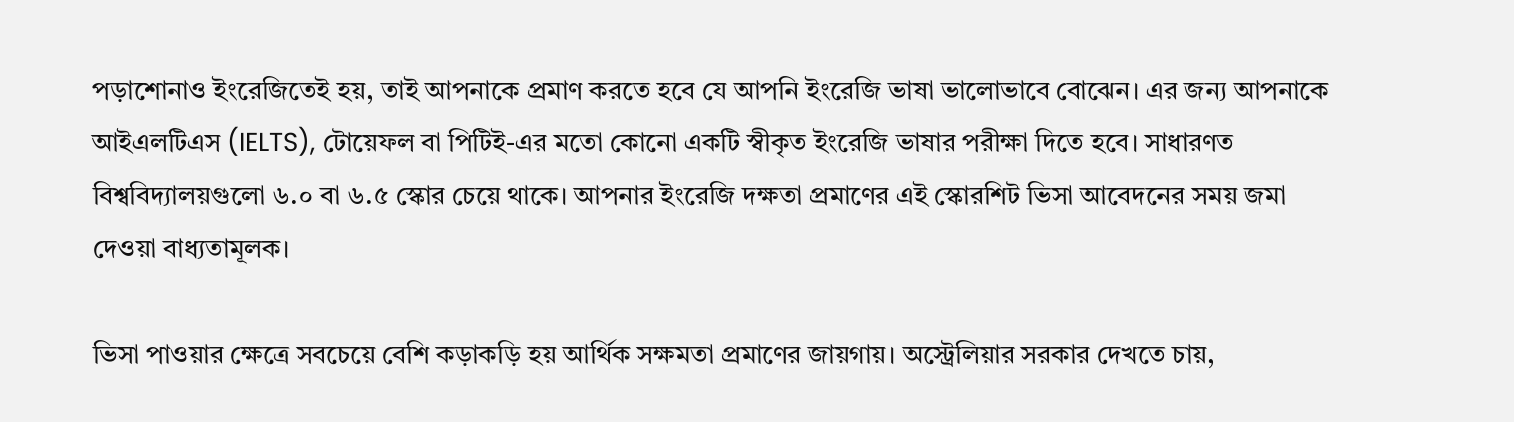পড়াশোনাও ইংরেজিতেই হয়, তাই আপনাকে প্রমাণ করতে হবে যে আপনি ইংরেজি ভাষা ভালোভাবে বোঝেন। এর জন্য আপনাকে আইএলটিএস (IELTS), টোয়েফল বা পিটিই-এর মতো কোনো একটি স্বীকৃত ইংরেজি ভাষার পরীক্ষা দিতে হবে। সাধারণত বিশ্ববিদ্যালয়গুলো ৬.০ বা ৬.৫ স্কোর চেয়ে থাকে। আপনার ইংরেজি দক্ষতা প্রমাণের এই স্কোরশিট ভিসা আবেদনের সময় জমা দেওয়া বাধ্যতামূলক।

ভিসা পাওয়ার ক্ষেত্রে সবচেয়ে বেশি কড়াকড়ি হয় আর্থিক সক্ষমতা প্রমাণের জায়গায়। অস্ট্রেলিয়ার সরকার দেখতে চায়,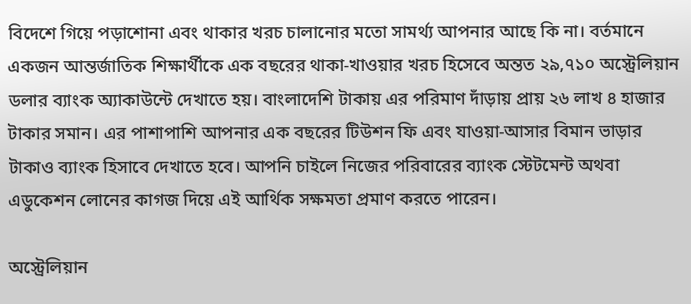বিদেশে গিয়ে পড়াশোনা এবং থাকার খরচ চালানোর মতো সামর্থ্য আপনার আছে কি না। বর্তমানে একজন আন্তর্জাতিক শিক্ষার্থীকে এক বছরের থাকা-খাওয়ার খরচ হিসেবে অন্তত ২৯,৭১০ অস্ট্রেলিয়ান ডলার ব্যাংক অ্যাকাউন্টে দেখাতে হয়। বাংলাদেশি টাকায় এর পরিমাণ দাঁড়ায় প্রায় ২৬ লাখ ৪ হাজার টাকার সমান। এর পাশাপাশি আপনার এক বছরের টিউশন ফি এবং যাওয়া-আসার বিমান ভাড়ার টাকাও ব্যাংক হিসাবে দেখাতে হবে। আপনি চাইলে নিজের পরিবারের ব্যাংক স্টেটমেন্ট অথবা এডুকেশন লোনের কাগজ দিয়ে এই আর্থিক সক্ষমতা প্রমাণ করতে পারেন।

অস্ট্রেলিয়ান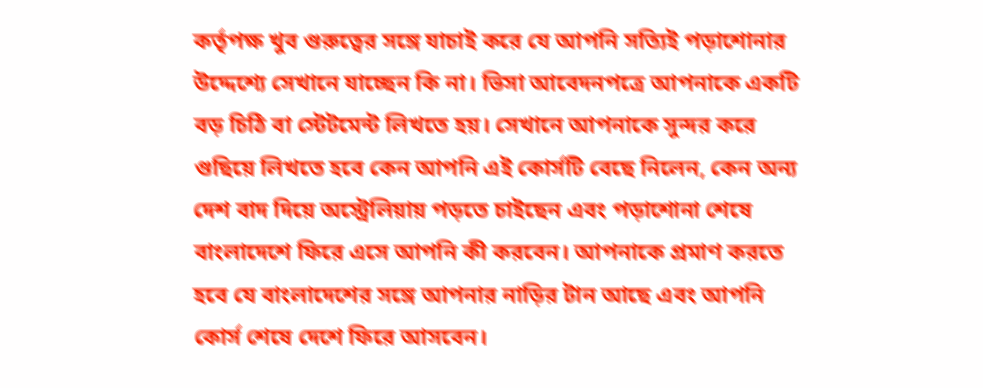কর্তৃপক্ষ খুব গুরুত্বের সঙ্গে যাচাই করে যে আপনি সত্যিই পড়াশোনার উদ্দেশ্যে সেখানে যাচ্ছেন কি না। ভিসা আবেদনপত্রে আপনাকে একটি বড় চিঠি বা স্টেটমেন্ট লিখতে হয়। সেখানে আপনাকে সুন্দর করে গুছিয়ে লিখতে হবে কেন আপনি এই কোর্সটি বেছে নিলেন, কেন অন্য দেশ বাদ দিয়ে অস্ট্রেলিয়ায় পড়তে চাইছেন এবং পড়াশোনা শেষে বাংলাদেশে ফিরে এসে আপনি কী করবেন। আপনাকে প্রমাণ করতে হবে যে বাংলাদেশের সঙ্গে আপনার নাড়ির টান আছে এবং আপনি কোর্স শেষে দেশে ফিরে আসবেন।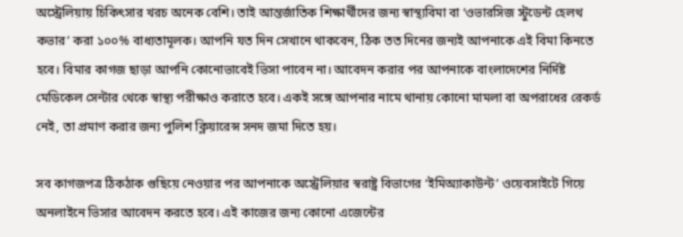অস্ট্রেলিয়ায় চিকিৎসার খরচ অনেক বেশি। তাই আন্তর্জাতিক শিক্ষার্থীদের জন্য স্বাস্থ্যবিমা বা ‘ওভারসিজ স্টুডেন্ট হেলথ কভার’ করা ১০০% বাধ্যতামূলক। আপনি যত দিন সেখানে থাকবেন, ঠিক তত দিনের জন্যই আপনাকে এই বিমা কিনতে হবে। বিমার কাগজ ছাড়া আপনি কোনোভাবেই ভিসা পাবেন না। আবেদন করার পর আপনাকে বাংলাদেশের নির্দিষ্ট মেডিকেল সেন্টার থেকে স্বাস্থ্য পরীক্ষাও করাতে হবে। একই সঙ্গে আপনার নামে থানায় কোনো মামলা বা অপরাধের রেকর্ড নেই, তা প্রমাণ করার জন্য পুলিশ ক্লিয়ারেন্স সনদ জমা দিতে হয়।

সব কাগজপত্র ঠিকঠাক গুছিয়ে নেওয়ার পর আপনাকে অস্ট্রেলিয়ার স্বরাষ্ট্র বিভাগের ‘ইমিঅ্যাকাউন্ট’ ওয়েবসাইটে গিয়ে অনলাইনে ভিসার আবেদন করতে হবে। এই কাজের জন্য কোনো এজেন্টের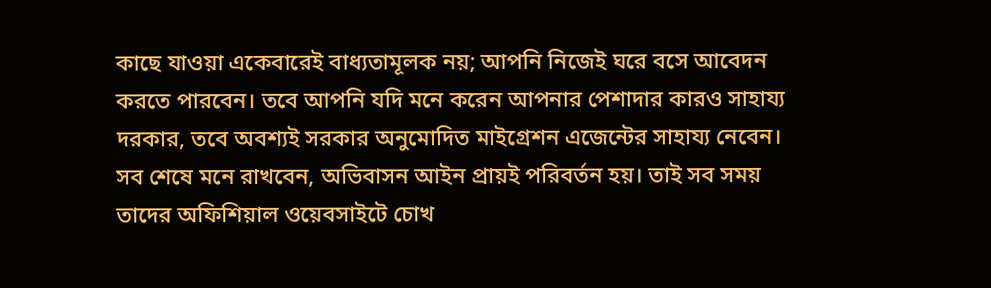কাছে যাওয়া একেবারেই বাধ্যতামূলক নয়; আপনি নিজেই ঘরে বসে আবেদন করতে পারবেন। তবে আপনি যদি মনে করেন আপনার পেশাদার কারও সাহায্য দরকার, তবে অবশ্যই সরকার অনুমোদিত মাইগ্রেশন এজেন্টের সাহায্য নেবেন। সব শেষে মনে রাখবেন, অভিবাসন আইন প্রায়ই পরিবর্তন হয়। তাই সব সময় তাদের অফিশিয়াল ওয়েবসাইটে চোখ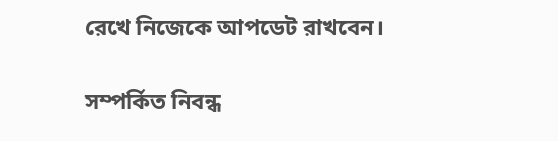রেখে নিজেকে আপডেট রাখবেন।

সম্পর্কিত নিবন্ধ